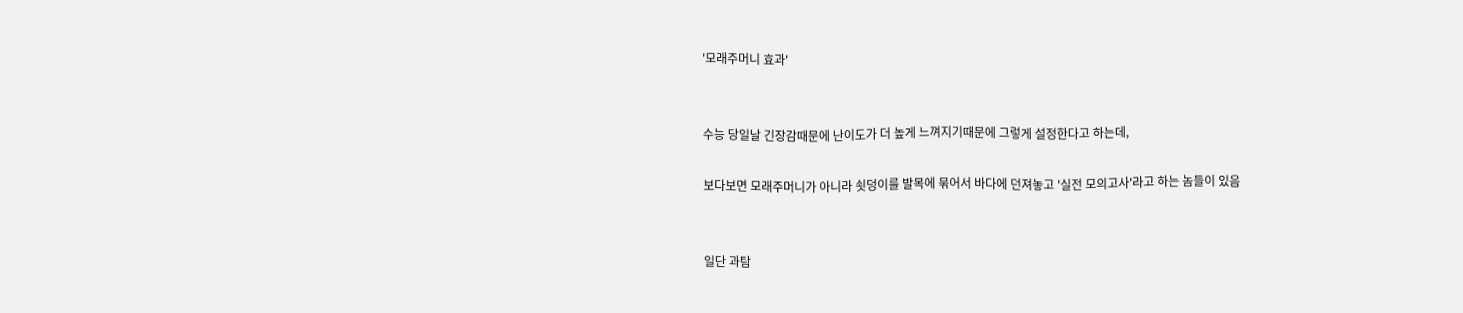'모래주머니 효과'


수능 당일날 긴장감때문에 난이도가 더 높게 느껴지기때문에 그렇게 설정한다고 하는데,

보다보면 모래주머니가 아니라 쇳덩이를 발목에 묶어서 바다에 던져놓고 '실전 모의고사'라고 하는 놈들이 있음


일단 과탐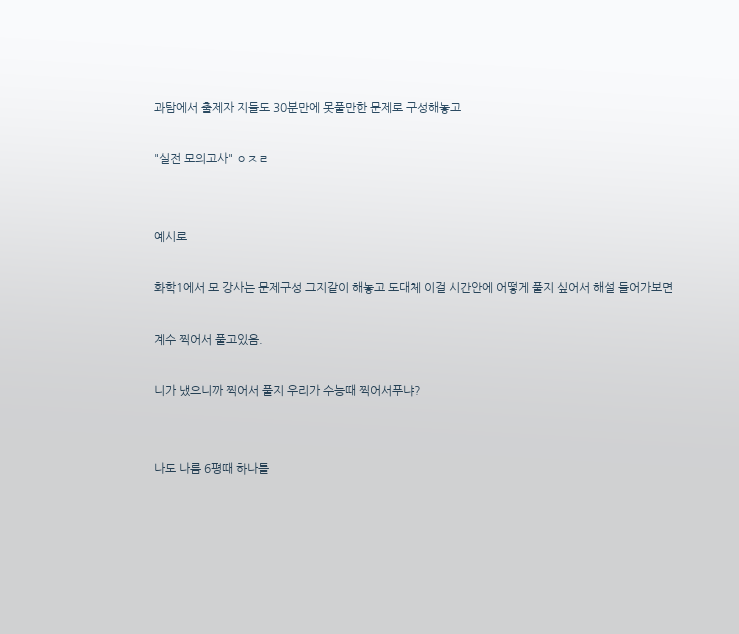과탐에서 출제자 지들도 30분만에 못풀만한 문제로 구성해놓고

"실전 모의고사" ㅇㅈㄹ


예시로

화학1에서 모 강사는 문제구성 그지같이 해놓고 도대체 이걸 시간안에 어떻게 풀지 싶어서 해설 들어가보면

계수 찍어서 풀고있음.

니가 냈으니까 찍어서 풀지 우리가 수능때 찍어서푸냐?


나도 나름 6평때 하나틀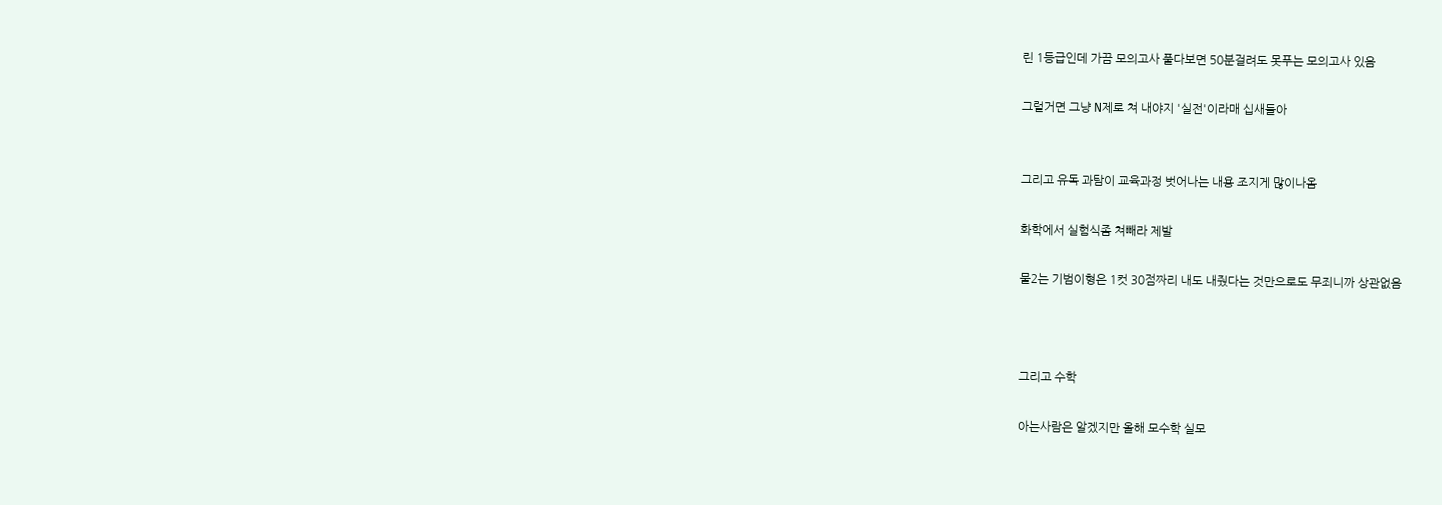린 1등급인데 가끔 모의고사 풀다보면 50분걸려도 못푸는 모의고사 있음

그럴거면 그냥 N제로 쳐 내야지 '실전'이라매 십새들아


그리고 유독 과탐이 교육과정 벗어나는 내용 조지게 많이나옴

화학에서 실험식좀 쳐빼라 제발

물2는 기범이형은 1컷 30점짜리 내도 내줬다는 것만으로도 무죄니까 상관없음



그리고 수학

아는사람은 알겠지만 올해 모수학 실모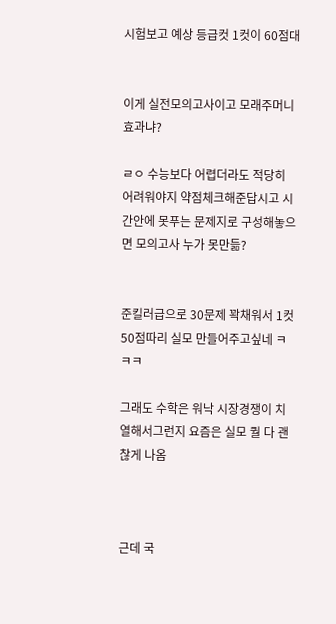시험보고 예상 등급컷 1컷이 60점대


이게 실전모의고사이고 모래주머니 효과냐?

ㄹㅇ 수능보다 어렵더라도 적당히 어려워야지 약점체크해준답시고 시간안에 못푸는 문제지로 구성해놓으면 모의고사 누가 못만듦?


준킬러급으로 30문제 꽉채워서 1컷 50점따리 실모 만들어주고싶네 ㅋㅋㅋ

그래도 수학은 워낙 시장경쟁이 치열해서그런지 요즘은 실모 퀄 다 괜찮게 나옴



근데 국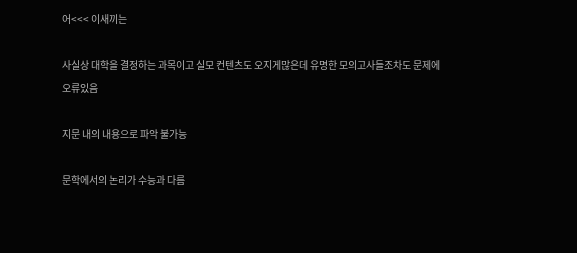어<<< 이새끼는

사실상 대학을 결정하는 과목이고 실모 컨텐츠도 오지게많은데 유명한 모의고사들조차도 문제에 오류있음

지문 내의 내용으로 파악 불가능

문학에서의 논리가 수능과 다름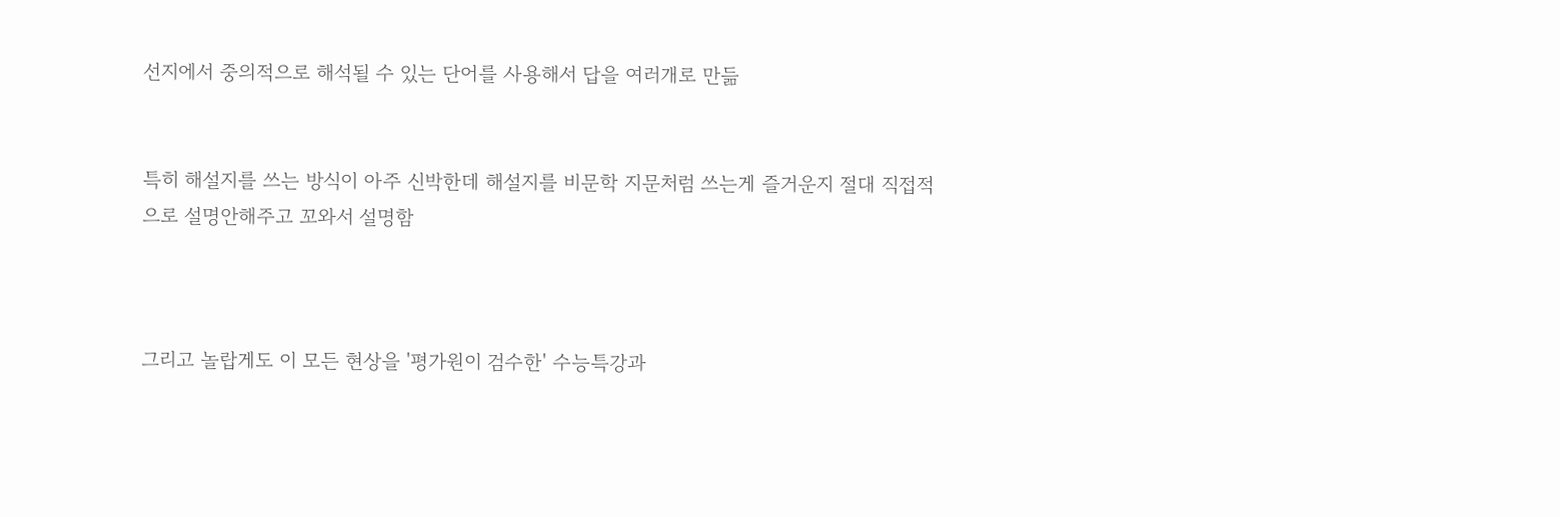선지에서 중의적으로 해석될 수 있는 단어를 사용해서 답을 여러개로 만듦


특히 해설지를 쓰는 방식이 아주 신박한데 해설지를 비문학 지문처럼 쓰는게 즐거운지 절대 직접적으로 설명안해주고 꼬와서 설명함



그리고 놀랍게도 이 모든 현상을 '평가원이 검수한' 수능특강과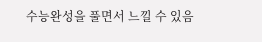수능완성을 풀면서 느낄 수 있음